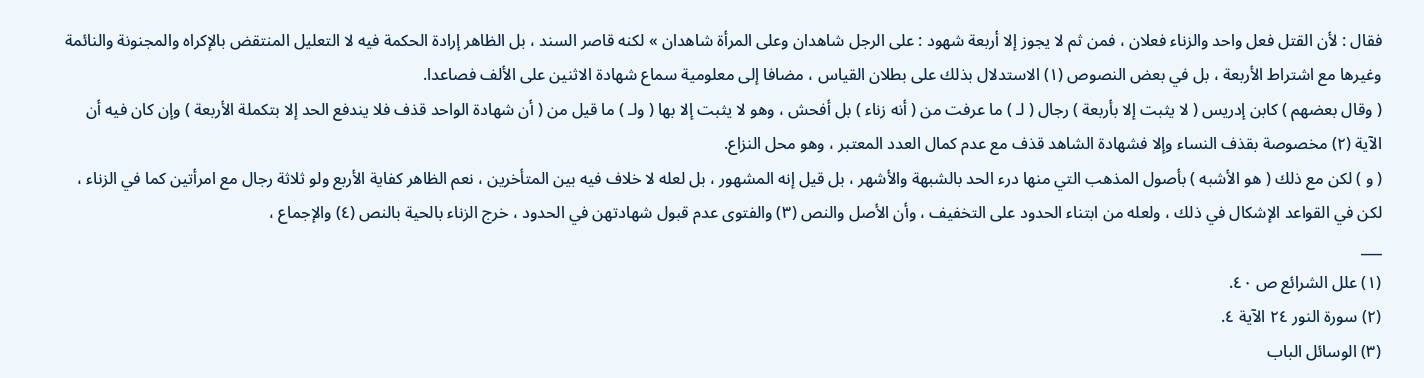فقال : لأن القتل فعل واحد والزناء فعلان ، فمن ثم لا يجوز إلا أربعة شهود : على الرجل شاهدان وعلى المرأة شاهدان » لكنه قاصر السند ، بل الظاهر إرادة الحكمة فيه لا التعليل المنتقض بالإكراه والمجنونة والنائمة وغيرها مع اشتراط الأربعة ، بل في بعض النصوص (١) الاستدلال بذلك على بطلان القياس ، مضافا إلى معلومية سماع شهادة الاثنين على الألف فصاعدا.
( وقال بعضهم ) كابن إدريس ( لا يثبت إلا بأربعة ) رجال ( لـ ) ما عرفت من ( أنه زناء ) بل أفحش ، وهو لا يثبت إلا بها ( ولـ ) ما قيل من ( أن شهادة الواحد قذف فلا يندفع الحد إلا بتكملة الأربعة ) وإن كان فيه أن الآية (٢) مخصوصة بقذف النساء وإلا فشهادة الشاهد قذف مع عدم كمال العدد المعتبر ، وهو محل النزاع.
( و ) لكن مع ذلك ( هو الأشبه ) بأصول المذهب التي منها درء الحد بالشبهة والأشهر ، بل قيل إنه المشهور ، بل لعله لا خلاف فيه بين المتأخرين ، نعم الظاهر كفاية الأربع ولو ثلاثة رجال مع امرأتين كما في الزناء ، لكن في القواعد الإشكال في ذلك ، ولعله من ابتناء الحدود على التخفيف ، وأن الأصل والنص (٣) والفتوى عدم قبول شهادتهن في الحدود ، خرج الزناء بالحية بالنص (٤) والإجماع ،
___
(١) علل الشرائع ص ٤٠.
(٢) سورة النور ٢٤ الآية ٤.
(٣) الوسائل الباب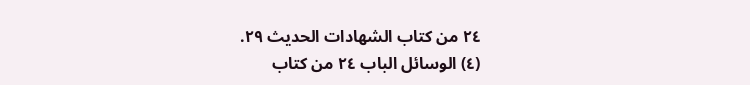٢٤ من كتاب الشهادات الحديث ٢٩.
(٤) الوسائل الباب ٢٤ من كتاب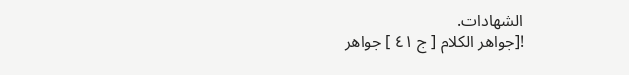الشهادات.
![جواهر الكلام [ ج ٤١ ] جواهر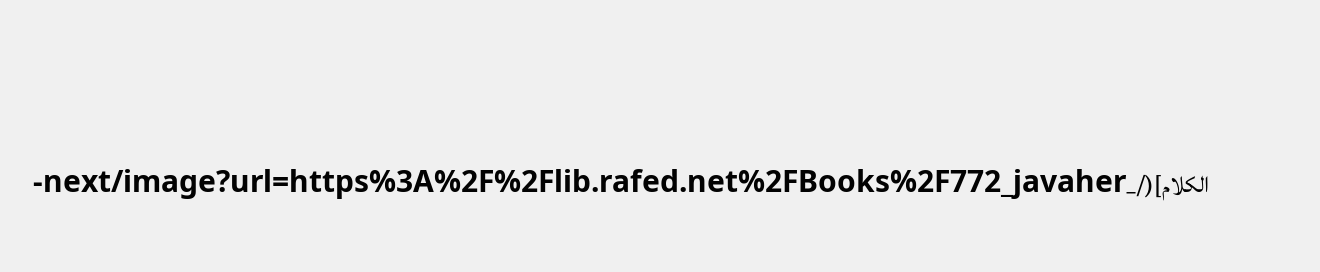الكلام](/_next/image?url=https%3A%2F%2Flib.rafed.net%2FBooks%2F772_javaher-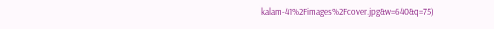kalam-41%2Fimages%2Fcover.jpg&w=640&q=75)